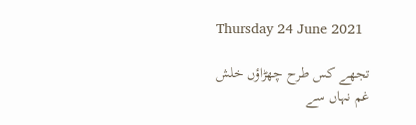Thursday 24 June 2021

تجھے کس طرح چھڑاؤں خلش غم نہاں سے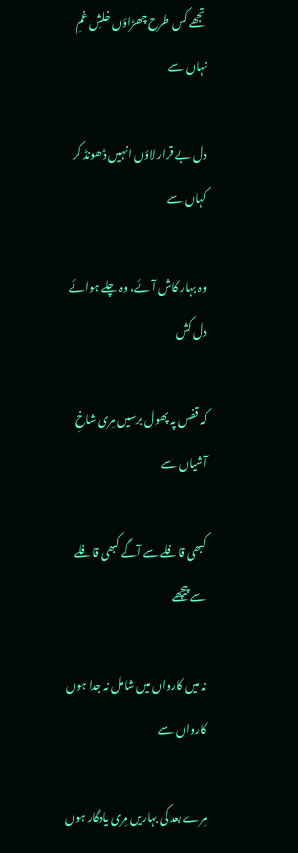تجھے کس طرح چھڑاؤں خلشِ غمِ نہاں سے

دل بے قرار لاؤں انہیں ڈھونڈ کر کہاں سے

وہ بہار کاش آئے، وہ چلے ہوائے دل کش

کہ قفس پہ پھول برسیں مِری شاخِ آشیاں سے

کبھی قافلے سے آگے کبھی قافلے سے پیچھے

نہ میں کارواں میں شامل نہ جدا ہوں کارواں سے

مِرے بعد کی بہاریں مِری یادگار ہوں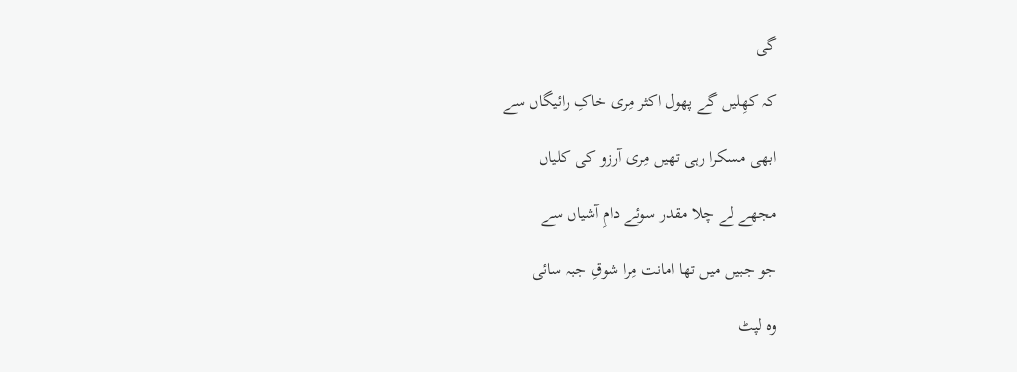گی

کہ کھِلیں گے پھول اکثر مِری خاکِ رائیگاں سے

ابھی مسکرا رہی تھیں مِری آرزو کی کلیاں

مجھے لے چلا مقدر سوئے دامِ آشیاں سے

جو جبیں میں تھا امانت مِرا شوقِ جبہ سائی

وہ لپٹ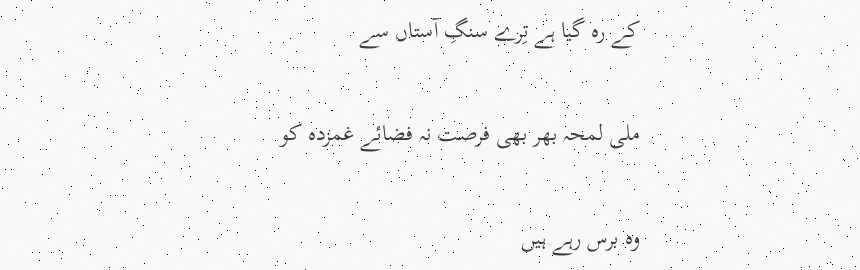کے رہ گیا ہے تِرے سنگِ آستاں سے

ملی لمحہ بھر بھی فرصت نہ فضائے غمزدہ کو

وہ برس رہے ہیں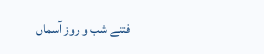فتنے شب و روز آسماں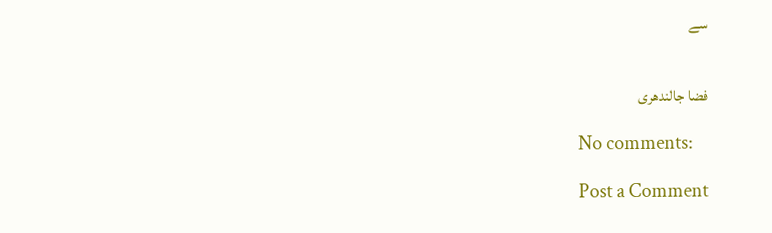سے


فضا جالندھری

No comments:

Post a Comment